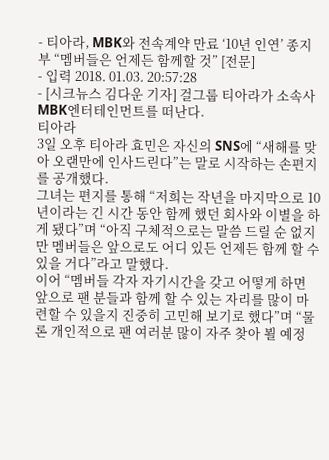- 티아라, MBK와 전속계약 만료 ‘10년 인연’ 종지부 “멤버들은 언제든 함께할 것” [전문]
- 입력 2018. 01.03. 20:57:28
- [시크뉴스 김다운 기자] 걸그룹 티아라가 소속사 MBK엔터테인먼트를 떠난다.
티아라
3일 오후 티아라 효민은 자신의 SNS에 “새해를 맞아 오랜만에 인사드린다”는 말로 시작하는 손편지를 공개했다.
그녀는 편지를 통해 “저희는 작년을 마지막으로 10년이라는 긴 시간 동안 함께 했던 회사와 이별을 하게 됐다”며 “아직 구체적으로는 말씀 드릴 순 없지만 멤버들은 앞으로도 어디 있든 언제든 함께 할 수 있을 거다”라고 말했다.
이어 “멤버들 각자 자기시간을 갖고 어떻게 하면 앞으로 팬 분들과 함께 할 수 있는 자리를 많이 마련할 수 있을지 진중히 고민해 보기로 했다”며 “물론 개인적으로 팬 여러분 많이 자주 찾아 뵐 예정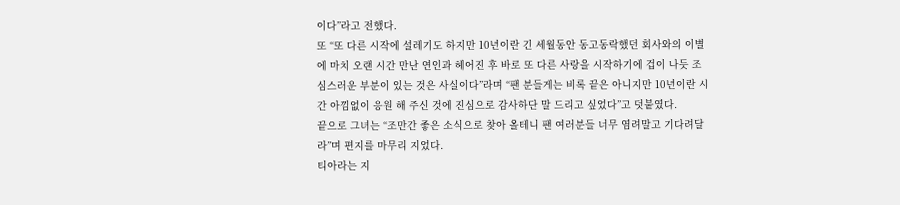이다”라고 전했다.
또 “또 다른 시작에 설레기도 하지만 10년이란 긴 세월동안 동고동락했던 회사와의 이별에 마치 오랜 시간 만난 연인과 헤어진 후 바로 또 다른 사랑을 시작하기에 겁이 나듯 조심스러운 부분이 있는 것은 사실이다”라며 “팬 분들게는 비록 끝은 아니지만 10년이란 시간 아낌없이 응원 해 주신 것에 진심으로 감사하단 말 드리고 싶었다”고 덧붙였다.
끝으로 그녀는 “조만간 좋은 소식으로 찾아 올테니 팬 여러분들 너무 염려말고 기다려달라”며 편지를 마무리 지었다.
티아라는 지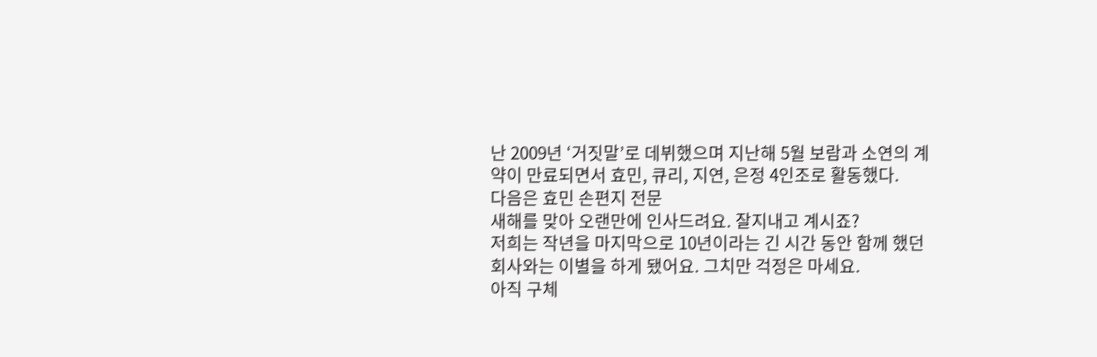난 2009년 ‘거짓말’로 데뷔했으며 지난해 5월 보람과 소연의 계약이 만료되면서 효민, 큐리, 지연, 은정 4인조로 활동했다.
다음은 효민 손편지 전문
새해를 맞아 오랜만에 인사드려요. 잘지내고 계시죠?
저희는 작년을 마지막으로 10년이라는 긴 시간 동안 함께 했던 회사와는 이별을 하게 됐어요. 그치만 걱정은 마세요.
아직 구체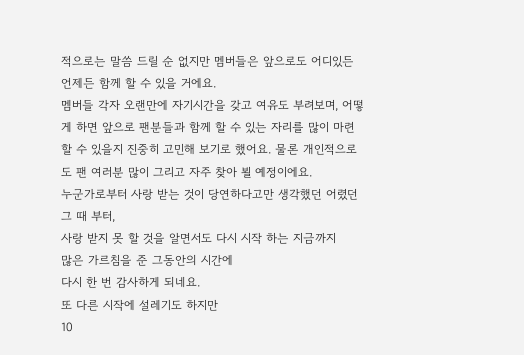적으로는 말씀 드릴 순 없지만 멤버들은 앞으로도 어디있든 언제든 함께 할 수 있을 거에요.
멤버들 각자 오랜만에 자기시간을 갖고 여유도 부려보며, 어떻게 하면 앞으로 팬분들과 함께 할 수 있는 자리를 많이 마련 할 수 있을지 진중히 고민해 보기로 했어요. 물론 개인적으로도 팬 여러분 많이 그리고 자주 찾아 뵐 예정이에요.
누군가로부터 사랑 받는 것이 당연하다고만 생각했던 어렸던 그 때 부터,
사랑 받지 못 할 것을 알면서도 다시 시작 하는 지금까지
많은 가르침을 준 그동안의 시간에
다시 한 번 감사하게 되네요.
또 다른 시작에 설레기도 하지만
10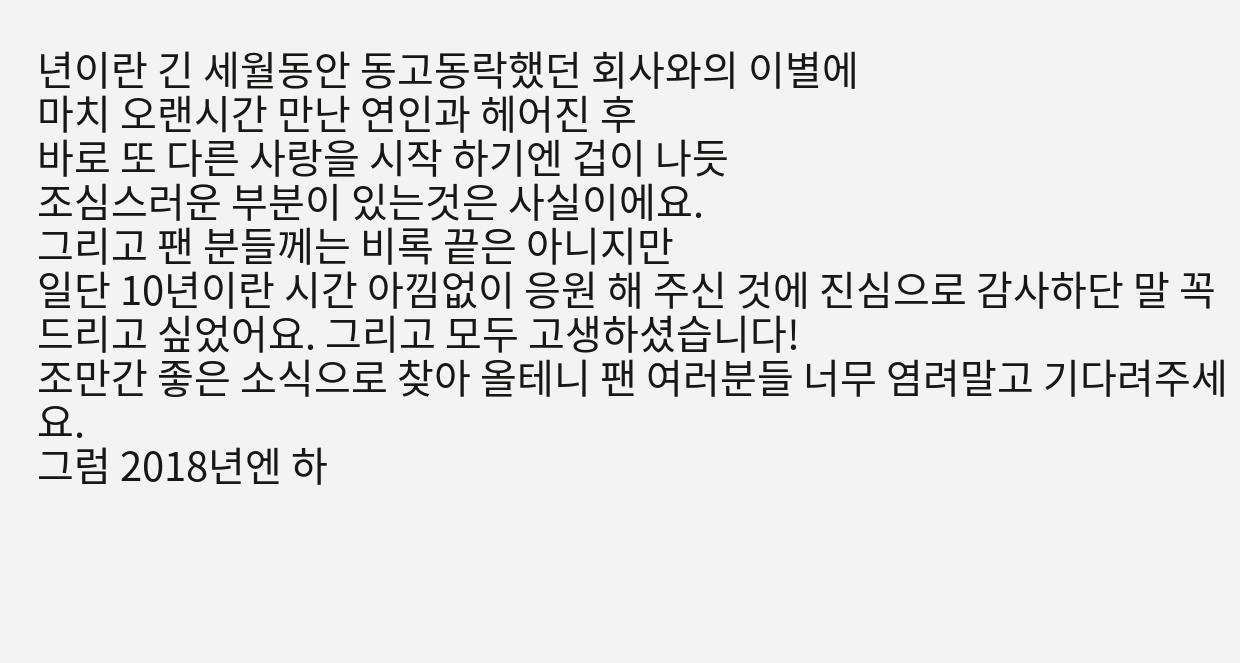년이란 긴 세월동안 동고동락했던 회사와의 이별에
마치 오랜시간 만난 연인과 헤어진 후
바로 또 다른 사랑을 시작 하기엔 겁이 나듯
조심스러운 부분이 있는것은 사실이에요.
그리고 팬 분들께는 비록 끝은 아니지만
일단 10년이란 시간 아낌없이 응원 해 주신 것에 진심으로 감사하단 말 꼭 드리고 싶었어요. 그리고 모두 고생하셨습니다!
조만간 좋은 소식으로 찾아 올테니 팬 여러분들 너무 염려말고 기다려주세요.
그럼 2018년엔 하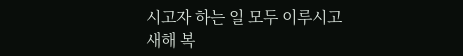시고자 하는 일 모두 이루시고
새해 복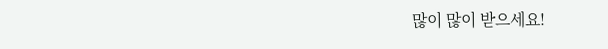많이 많이 받으세요!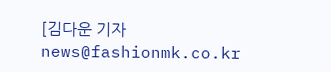[김다운 기자 news@fashionmk.co.kr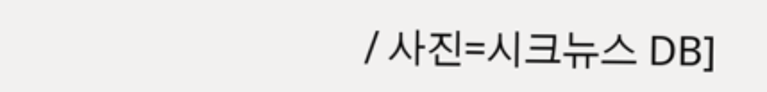/ 사진=시크뉴스 DB]